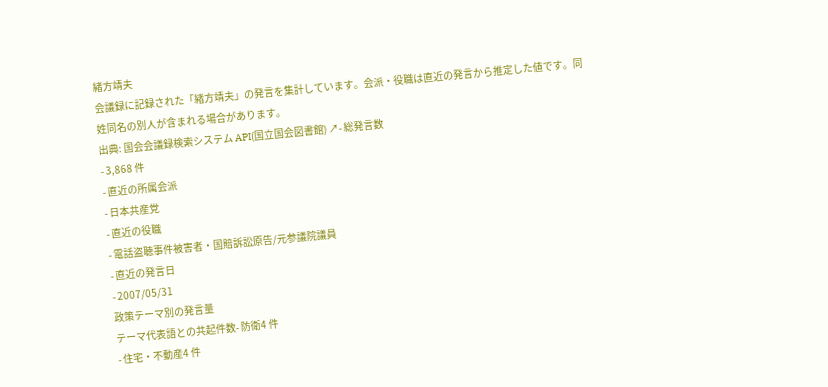緒方靖夫
会議録に記録された「緒方靖夫」の発言を集計しています。会派・役職は直近の発言から推定した値です。同姓同名の別人が含まれる場合があります。
出典: 国会会議録検索システム API(国立国会図書館) ↗- 総発言数
- 3,868 件
- 直近の所属会派
- 日本共産党
- 直近の役職
- 電話盗聴事件被害者・国賠訴訟原告/元参議院議員
- 直近の発言日
- 2007/05/31
政策テーマ別の発言量
テーマ代表語との共起件数- 防衛4 件
- 住宅・不動産4 件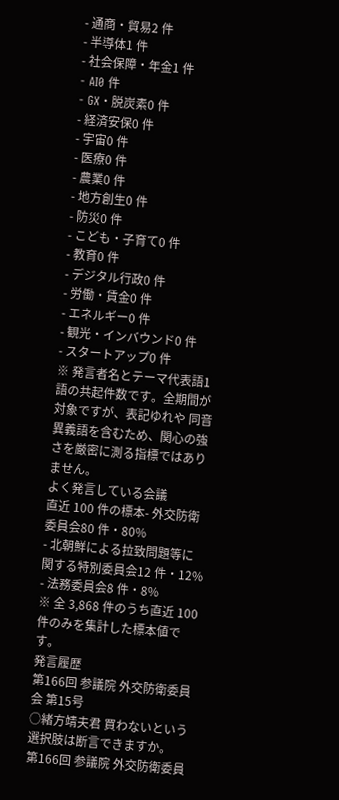- 通商・貿易2 件
- 半導体1 件
- 社会保障・年金1 件
- AI0 件
- GX・脱炭素0 件
- 経済安保0 件
- 宇宙0 件
- 医療0 件
- 農業0 件
- 地方創生0 件
- 防災0 件
- こども・子育て0 件
- 教育0 件
- デジタル行政0 件
- 労働・賃金0 件
- エネルギー0 件
- 観光・インバウンド0 件
- スタートアップ0 件
※ 発言者名とテーマ代表語1語の共起件数です。全期間が対象ですが、表記ゆれや 同音異義語を含むため、関心の強さを厳密に測る指標ではありません。
よく発言している会議
直近 100 件の標本- 外交防衛委員会80 件・80%
- 北朝鮮による拉致問題等に関する特別委員会12 件・12%
- 法務委員会8 件・8%
※ 全 3,868 件のうち直近 100 件のみを集計した標本値です。
発言履歴
第166回 参議院 外交防衛委員会 第15号
○緒方靖夫君 買わないという選択肢は断言できますか。
第166回 参議院 外交防衛委員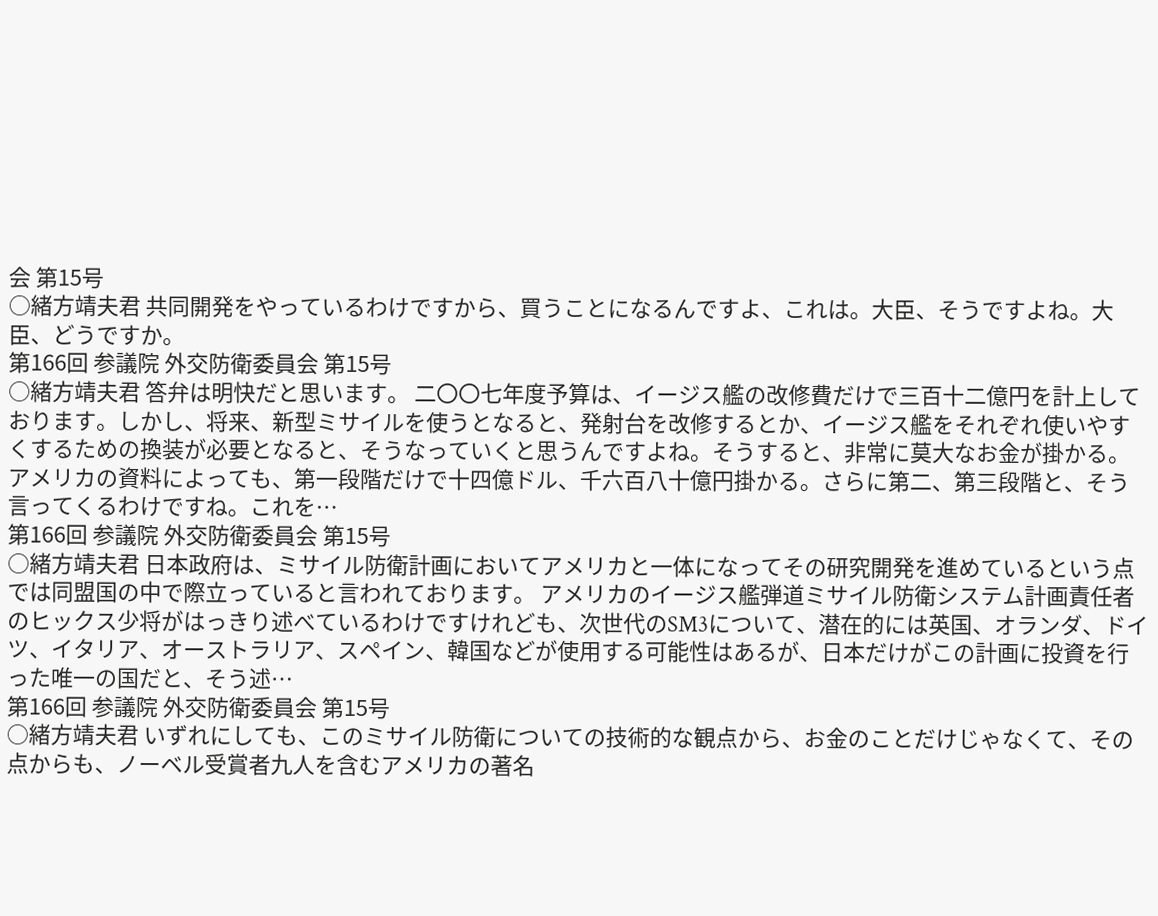会 第15号
○緒方靖夫君 共同開発をやっているわけですから、買うことになるんですよ、これは。大臣、そうですよね。大臣、どうですか。
第166回 参議院 外交防衛委員会 第15号
○緒方靖夫君 答弁は明快だと思います。 二〇〇七年度予算は、イージス艦の改修費だけで三百十二億円を計上しております。しかし、将来、新型ミサイルを使うとなると、発射台を改修するとか、イージス艦をそれぞれ使いやすくするための換装が必要となると、そうなっていくと思うんですよね。そうすると、非常に莫大なお金が掛かる。アメリカの資料によっても、第一段階だけで十四億ドル、千六百八十億円掛かる。さらに第二、第三段階と、そう言ってくるわけですね。これを…
第166回 参議院 外交防衛委員会 第15号
○緒方靖夫君 日本政府は、ミサイル防衛計画においてアメリカと一体になってその研究開発を進めているという点では同盟国の中で際立っていると言われております。 アメリカのイージス艦弾道ミサイル防衛システム計画責任者のヒックス少将がはっきり述べているわけですけれども、次世代のSM3について、潜在的には英国、オランダ、ドイツ、イタリア、オーストラリア、スペイン、韓国などが使用する可能性はあるが、日本だけがこの計画に投資を行った唯一の国だと、そう述…
第166回 参議院 外交防衛委員会 第15号
○緒方靖夫君 いずれにしても、このミサイル防衛についての技術的な観点から、お金のことだけじゃなくて、その点からも、ノーベル受賞者九人を含むアメリカの著名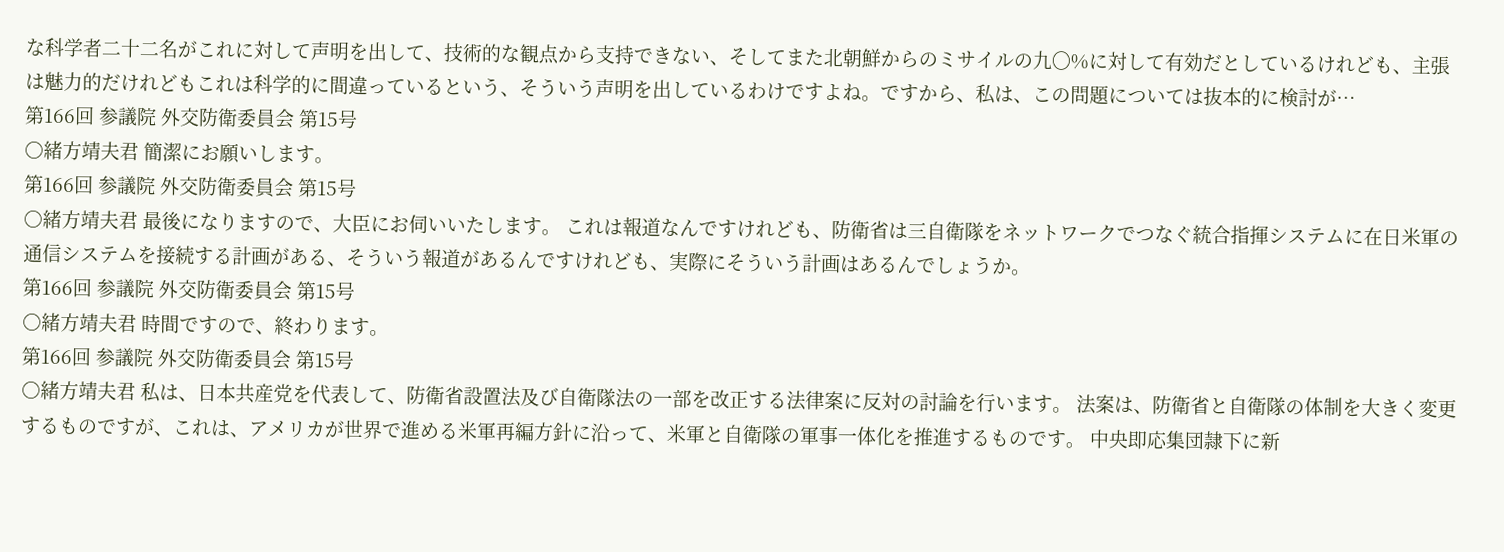な科学者二十二名がこれに対して声明を出して、技術的な観点から支持できない、そしてまた北朝鮮からのミサイルの九〇%に対して有効だとしているけれども、主張は魅力的だけれどもこれは科学的に間違っているという、そういう声明を出しているわけですよね。ですから、私は、この問題については抜本的に検討が…
第166回 参議院 外交防衛委員会 第15号
○緒方靖夫君 簡潔にお願いします。
第166回 参議院 外交防衛委員会 第15号
○緒方靖夫君 最後になりますので、大臣にお伺いいたします。 これは報道なんですけれども、防衛省は三自衛隊をネットワークでつなぐ統合指揮システムに在日米軍の通信システムを接続する計画がある、そういう報道があるんですけれども、実際にそういう計画はあるんでしょうか。
第166回 参議院 外交防衛委員会 第15号
○緒方靖夫君 時間ですので、終わります。
第166回 参議院 外交防衛委員会 第15号
○緒方靖夫君 私は、日本共産党を代表して、防衛省設置法及び自衛隊法の一部を改正する法律案に反対の討論を行います。 法案は、防衛省と自衛隊の体制を大きく変更するものですが、これは、アメリカが世界で進める米軍再編方針に沿って、米軍と自衛隊の軍事一体化を推進するものです。 中央即応集団隷下に新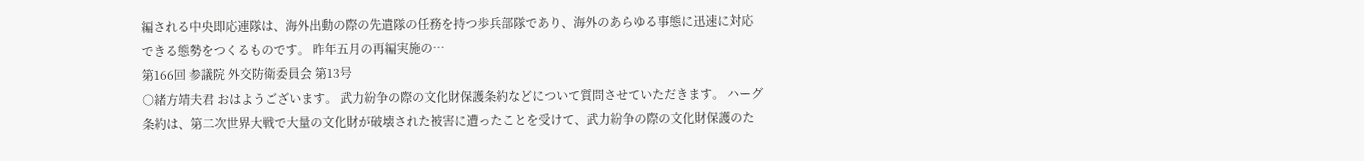編される中央即応連隊は、海外出動の際の先遣隊の任務を持つ歩兵部隊であり、海外のあらゆる事態に迅速に対応できる態勢をつくるものです。 昨年五月の再編実施の…
第166回 参議院 外交防衛委員会 第13号
○緒方靖夫君 おはようございます。 武力紛争の際の文化財保護条約などについて質問させていただきます。 ハーグ条約は、第二次世界大戦で大量の文化財が破壊された被害に遭ったことを受けて、武力紛争の際の文化財保護のた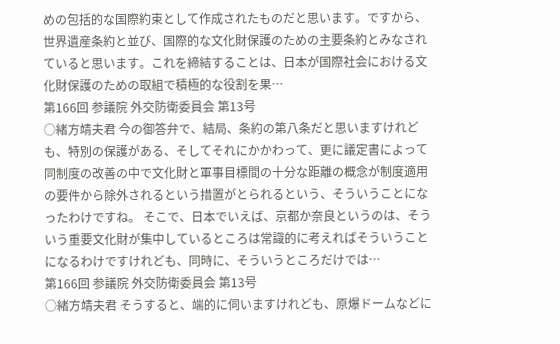めの包括的な国際約束として作成されたものだと思います。ですから、世界遺産条約と並び、国際的な文化財保護のための主要条約とみなされていると思います。これを締結することは、日本が国際社会における文化財保護のための取組で積極的な役割を果…
第166回 参議院 外交防衛委員会 第13号
○緒方靖夫君 今の御答弁で、結局、条約の第八条だと思いますけれども、特別の保護がある、そしてそれにかかわって、更に議定書によって同制度の改善の中で文化財と軍事目標間の十分な距離の概念が制度適用の要件から除外されるという措置がとられるという、そういうことになったわけですね。 そこで、日本でいえば、京都か奈良というのは、そういう重要文化財が集中しているところは常識的に考えればそういうことになるわけですけれども、同時に、そういうところだけでは…
第166回 参議院 外交防衛委員会 第13号
○緒方靖夫君 そうすると、端的に伺いますけれども、原爆ドームなどに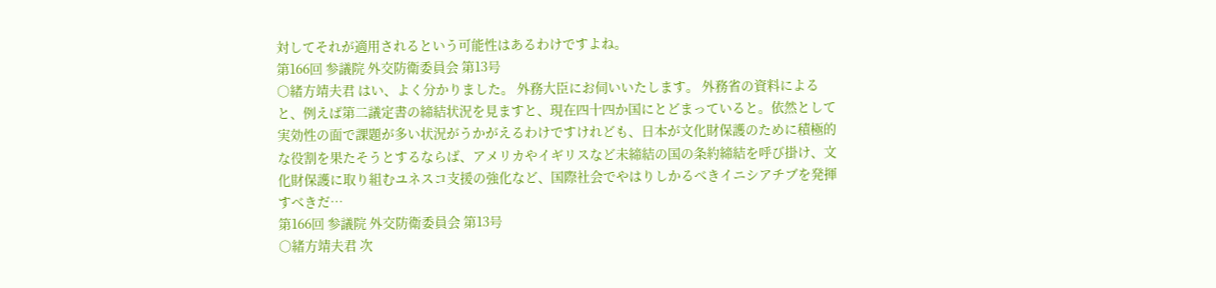対してそれが適用されるという可能性はあるわけですよね。
第166回 参議院 外交防衛委員会 第13号
○緒方靖夫君 はい、よく分かりました。 外務大臣にお伺いいたします。 外務省の資料によると、例えば第二議定書の締結状況を見ますと、現在四十四か国にとどまっていると。依然として実効性の面で課題が多い状況がうかがえるわけですけれども、日本が文化財保護のために積極的な役割を果たそうとするならば、アメリカやイギリスなど未締結の国の条約締結を呼び掛け、文化財保護に取り組むユネスコ支援の強化など、国際社会でやはりしかるべきイニシアチブを発揮すべきだ…
第166回 参議院 外交防衛委員会 第13号
○緒方靖夫君 次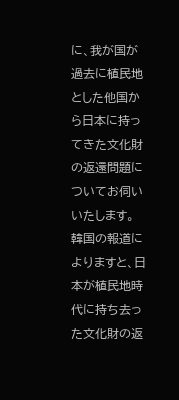に、我が国が過去に植民地とした他国から日本に持ってきた文化財の返還問題についてお伺いいたします。 韓国の報道によりますと、日本が植民地時代に持ち去った文化財の返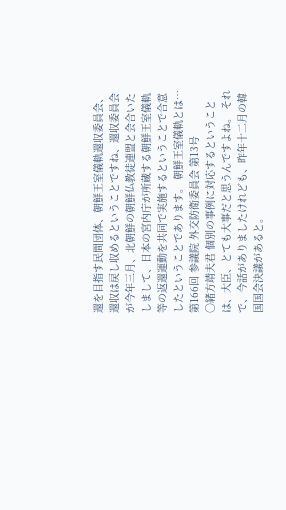還を目指す民間団体、朝鮮王室儀軌還収委員会、還収は戻し収めるということですね、還収委員会が今年三月、北朝鮮の朝鮮仏教徒連盟と会合いたしまして、日本の宮内庁が所蔵する朝鮮王室儀軌等の返還運動を共同で実施するということで合意したということであります。 朝鮮王室儀軌とは…
第166回 参議院 外交防衛委員会 第13号
○緒方靖夫君 個別の事例に対応するということは、大臣、とても大事だと思うんですよね。 それで、今話がありましたけれども、昨年十二月の韓国国会決議があると。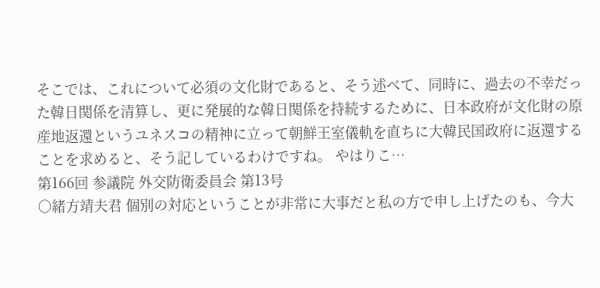そこでは、これについて必須の文化財であると、そう述べて、同時に、過去の不幸だった韓日関係を清算し、更に発展的な韓日関係を持続するために、日本政府が文化財の原産地返還というユネスコの精神に立って朝鮮王室儀軌を直ちに大韓民国政府に返還することを求めると、そう記しているわけですね。 やはりこ…
第166回 参議院 外交防衛委員会 第13号
○緒方靖夫君 個別の対応ということが非常に大事だと私の方で申し上げたのも、今大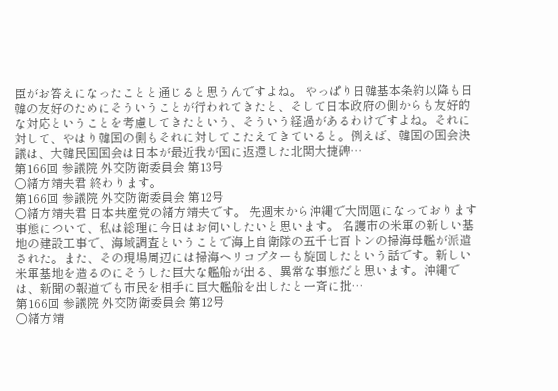臣がお答えになったことと通じると思うんですよね。 やっぱり日韓基本条約以降も日韓の友好のためにそういうことが行われてきたと、そして日本政府の側からも友好的な対応ということを考慮してきたという、そういう経過があるわけですよね。それに対して、やはり韓国の側もそれに対してこたえてきていると。例えば、韓国の国会決議は、大韓民国国会は日本が最近我が国に返還した北関大捷碑…
第166回 参議院 外交防衛委員会 第13号
○緒方靖夫君 終わります。
第166回 参議院 外交防衛委員会 第12号
○緒方靖夫君 日本共産党の緒方靖夫です。 先週末から沖縄で大問題になっております事態について、私は総理に今日はお伺いしたいと思います。 名護市の米軍の新しい基地の建設工事で、海域調査ということで海上自衛隊の五千七百トンの掃海母艦が派遣された。また、その現場周辺には掃海ヘリコプターも旋回したという話です。新しい米軍基地を造るのにそうした巨大な艦船が出る、異常な事態だと思います。沖縄では、新聞の報道でも市民を相手に巨大艦船を出したと一斉に批…
第166回 参議院 外交防衛委員会 第12号
○緒方靖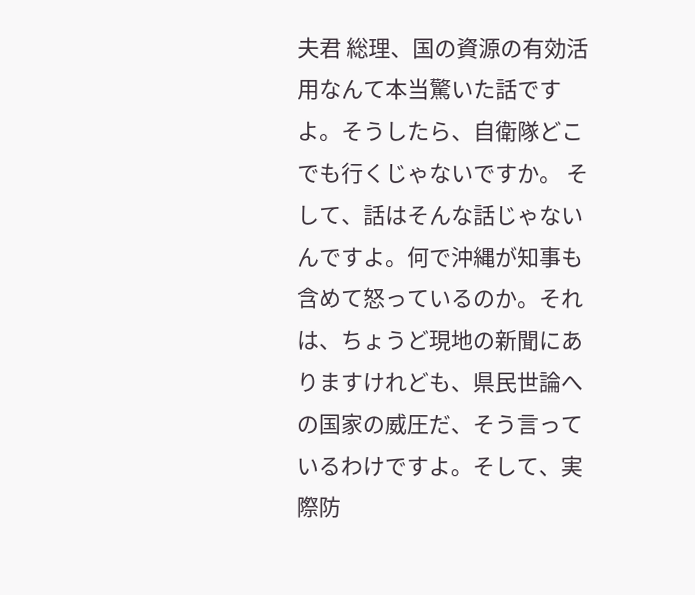夫君 総理、国の資源の有効活用なんて本当驚いた話ですよ。そうしたら、自衛隊どこでも行くじゃないですか。 そして、話はそんな話じゃないんですよ。何で沖縄が知事も含めて怒っているのか。それは、ちょうど現地の新聞にありますけれども、県民世論への国家の威圧だ、そう言っているわけですよ。そして、実際防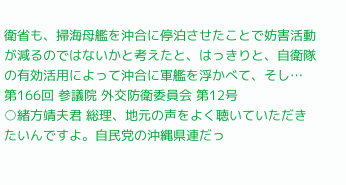衛省も、掃海母艦を沖合に停泊させたことで妨害活動が減るのではないかと考えたと、はっきりと、自衛隊の有効活用によって沖合に軍艦を浮かべて、そし…
第166回 参議院 外交防衛委員会 第12号
○緒方靖夫君 総理、地元の声をよく聴いていただきたいんですよ。自民党の沖縄県連だっ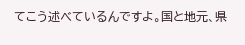てこう述べているんですよ。国と地元、県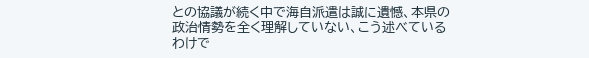との協議が続く中で海自派遣は誠に遺憾、本県の政治情勢を全く理解していない、こう述べているわけで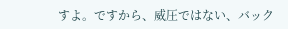すよ。ですから、威圧ではない、バック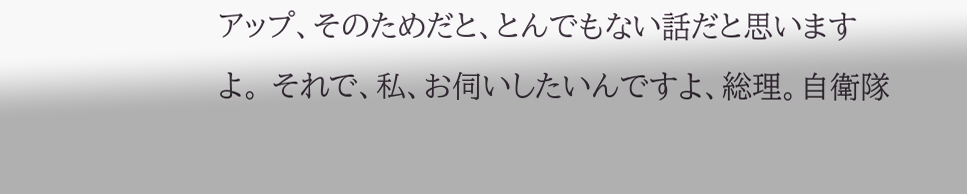アップ、そのためだと、とんでもない話だと思いますよ。 それで、私、お伺いしたいんですよ、総理。自衛隊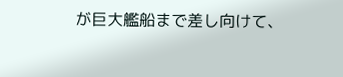が巨大艦船まで差し向けて、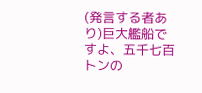(発言する者あり)巨大艦船ですよ、五千七百トンの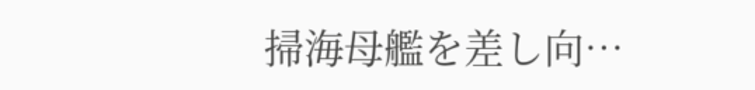掃海母艦を差し向…